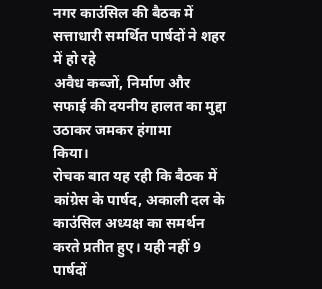नगर काउंसिल की बैठक में सत्ताधारी समर्थित पार्षदों ने शहर में हो रहे
अवैध कब्जों, निर्माण और सफाई की दयनीय हालत का मुद्दा उठाकर जमकर हंगामा
किया।
रोचक बात यह रही कि बैठक में कांग्रेस के पार्षद, अकाली दल के
काउंसिल अध्यक्ष का समर्थन करते प्रतीत हुए। यही नहीं 9 पार्षदों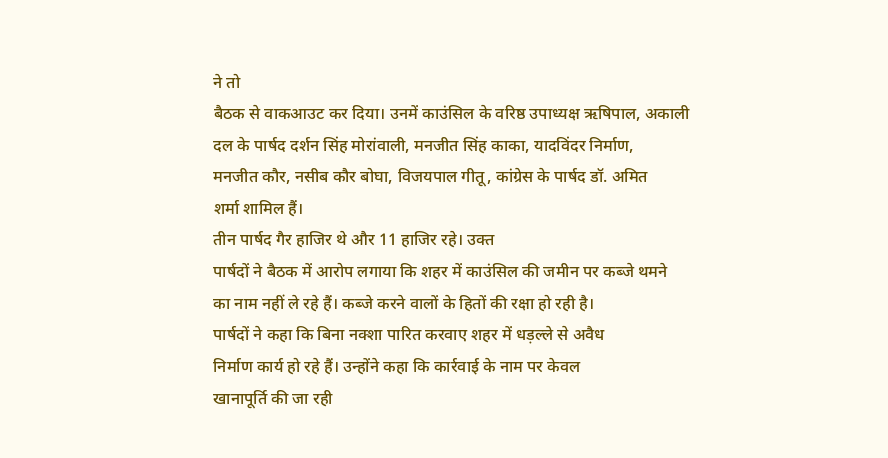ने तो
बैठक से वाकआउट कर दिया। उनमें काउंसिल के वरिष्ठ उपाध्यक्ष ऋषिपाल, अकाली
दल के पार्षद दर्शन सिंह मोरांवाली, मनजीत सिंह काका, यादविंदर निर्माण,
मनजीत कौर, नसीब कौर बोघा, विजयपाल गीतू, कांग्रेस के पार्षद डॉ. अमित
शर्मा शामिल हैं।
तीन पार्षद गैर हाजिर थे और 11 हाजिर रहे। उक्त
पार्षदों ने बैठक में आरोप लगाया कि शहर में काउंसिल की जमीन पर कब्जे थमने
का नाम नहीं ले रहे हैं। कब्जे करने वालों के हितों की रक्षा हो रही है।
पार्षदों ने कहा कि बिना नक्शा पारित करवाए शहर में धड़ल्ले से अवैध
निर्माण कार्य हो रहे हैं। उन्होंने कहा कि कार्रवाई के नाम पर केवल
खानापूर्ति की जा रही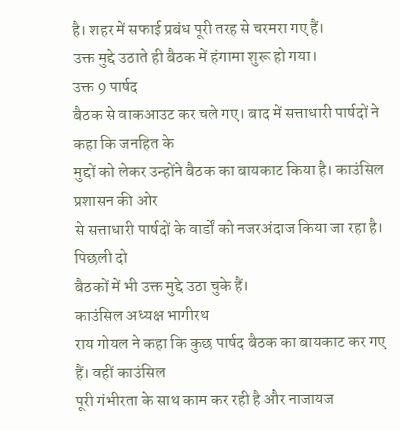है। शहर में सफाई प्रबंध पूरी तरह से चरमरा गए हैं।
उक्त मुद्दे उठाते ही बैठक में हंगामा शुरू हो गया।
उक्त 9 पार्षद
बैठक से वाकआउट कर चले गए। बाद में सत्ताधारी पार्षदों ने कहा कि जनहित के
मुद्दों को लेकर उन्होंने बैठक का बायकाट किया है। काउंसिल प्रशासन की ओर
से सत्ताधारी पार्षदों के वार्डों को नजरअंदाज किया जा रहा है। पिछली दो
बैठकों में भी उक्त मुद्दे उठा चुके हैं।
काउंसिल अध्यक्ष भागीरथ
राय गोयल ने कहा कि कुछ पार्षद बैठक का बायकाट कर गए हैं। वहीं काउंसिल
पूरी गंभीरता के साथ काम कर रही है और नाजायज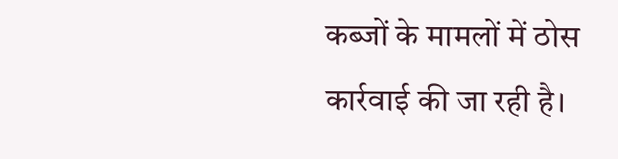कब्जों के मामलों में ठोस
कार्रवाई की जा रही है।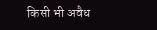किसी भी अवैध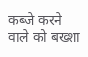कब्जे करने वाले को बख्शा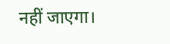नहीं जाएगा।